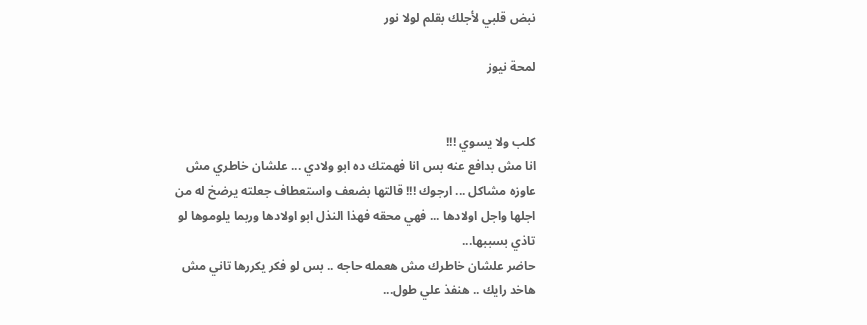نبض قلبي لأجلك بقلم لولا نور

لمحة نيوز


كلب ولا يسوي !!!
انا مش بدافع عنه بس انا فهمتك ده ابو ولادي ... علشان خاطري مش عاوزه مشاكل ... ارجوك !!! قالتها بضعف واستعطاف جعلته يرضخ له من اجلها واجل اولادها ... فهي محقه فهذا النذل ابو اولادها وربما يلوموها لو تاذي بسببها...
حاضر علشان خاطرك مش هعمله حاجه .. بس لو فكر يكررها تاني مش هاخد رايك .. هنفذ علي طول...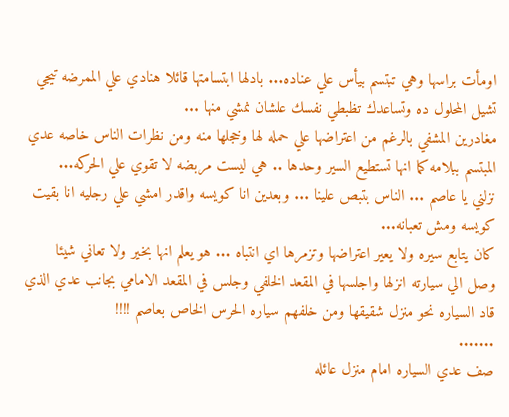اومأت براسها وهي تبتسم بيأس علي عناده... بادلها ابتسامتها قائلا هنادي علي الممرضه تيجي تشيل المحلول ده وتساعدك تظبطي نفسك علشان نمشي منها ...
مغادرين المشفي بالرغم من اعتراضها علي حمله لها وخجلها منه ومن نظرات الناس خاصه عدي المبتسم ببلامه كما انها تستطيع السير وحدها .. هي ليست مربضه لا تقوي علي الحركه...
نزلني يا عاصم ... الناس بتبص علينا ... وبعدين انا كويسه واقدر امشي علي رجليه انا بقيت كويسه ومش تعبانه...
كان يتابع سيره ولا يعير اعتراضها وتزمرها اي انتباه ... هو يعلم انها بخير ولا تعاني شيئا
وصل الي سيارته انزلها واجلسها في المقعد الخلفي وجلس في المقعد الامامي بجانب عدي الذي قاد السياره نحو منزل شقيقها ومن خلفهم سياره الحرس الخاص بعاصم !!!!
.......
صف عدي السياره امام منزل عائله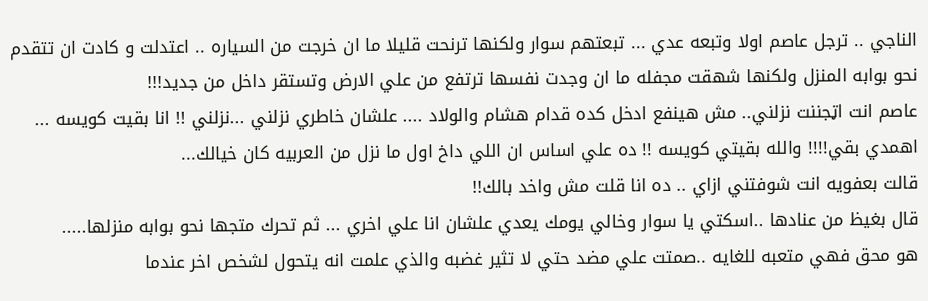الناجي .. ترجل عاصم اولا وتبعه عدي ... تبعتهم سوار ولكنها ترنحت قليلا ما ان خرجت من السياره .. اعتدلت و كادت ان تتقدم نحو بوابه المنزل ولكنها شهقت مجفله ما ان وجدت نفسها ترتفع من علي الارض وتستقر داخل من جديد!!!
عاصم انت اټجننت نزلني.. مش هينفع ادخل كده قدام هشام والولاد .... علشان خاطري نزلني ...نزلني !! انا بقيت كويسه ...
اهمدي بقي!!!! والله بقيتي كويسه !! ده علي اساس ان اللي داخ اول ما نزل من العربيه كان خيالك...
قالت بعفويه انت شوفتني ازاي .. ده انا قلت مش واخد بالك!!
قال بغيظ من عنادها ..اسكتي يا سوار وخالي يومك يعدي علشان انا علي اخري ... ثم تحرك متجها نحو بوابه منزلها.....
هو محق فهي متعبه للغايه ..صمتت علي مضد حتي لا تثير غضبه والذي علمت انه يتحول لشخص اخر عندما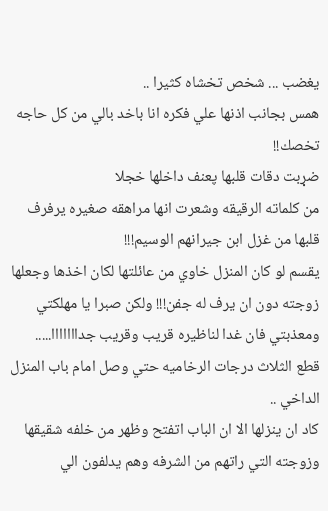يغضب ... شخص تخشاه كثيرا ..
همس بجانب اذنها علي فكره انا باخد بالي من كل حاجه تخصك!!
ضړبت دقات قلبها پعنف داخلها خجلا
من كلماته الرقيقه وشعرت انها مراهقه صغيره يرفرف قلبها من غزل ابن جيرانهم الوسيم!!!
يقسم لو كان المنزل خاوي من عائلتها لكان اخذها وجعلها زوجته دون ان يرف له جفن!!! ولكن صبرا يا مهلكتي ومعذبتي فان غدا لناظيره قريب وقريب جدااااااا.....
قطع الثلاث درجات الرخاميه حتي وصل امام باب المنزل الداخي ..
كاد ان ينزلها الا ان الباب اتفتح وظهر من خلفه شقيقها وزوجته التي راتهم من الشرفه وهم يدلفون الي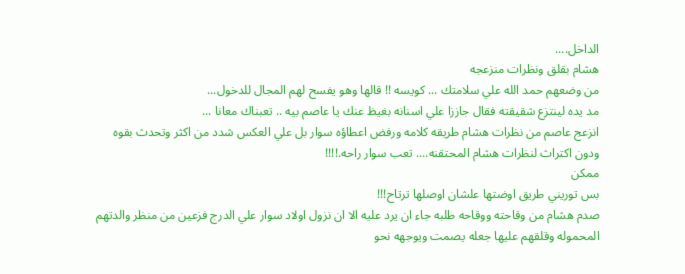الداخل....
هشام بقلق ونظرات منزعجه
من وضعهم حمد الله علي سلامتك ... كويسه !! قالها وهو يفسح لهم المجال للدخول...
مد يده لينتزع شقيقته فقال جاززا علي اسنانه بغيظ عنك يا عاصم بيه .. تعبناك معانا ...
انزعج عاصم من نظرات هشام طريقه كلامه ورفض اعطاؤه سوار بل علي العكس شدد من اكثر وتحدث بقوه ودون اكتراث لنظرات هشام المحتقنه.... تعب سوار راحه.!!!!
ممكن
بس توريني طريق اوضتها علشان اوصلها ترتاح!!!
صدم هشام من وقاحته ووقاحه طلبه جاء ان يرد عليه الا ان نزول اولاد سوار علي الدرج فزعين من منظر والدتهم المحموله وقلقهم عليها جعله يصمت ويوجهه نحو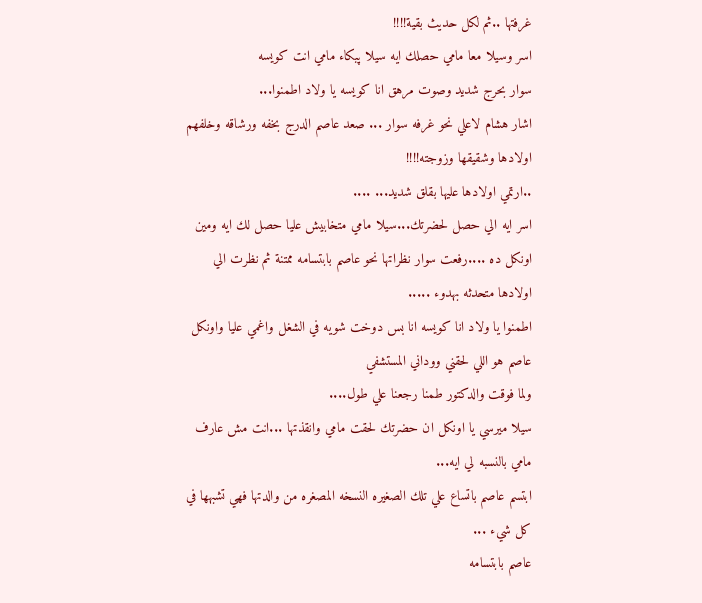غرفتها ..ثم لكل حديث بقية!!!!
اسر وسيلا معا مامي حصلك ايه سيلا پبكاء مامي انت كويسه
سوار بحرج شديد وصوت مرهق انا كويسه يا ولاد اطمنوا...
اشار هشام لاعلي نحو غرفه سوار ... صعد عاصم الدرج بخفه ورشاقه وخلفهم اولادها وشقيقها وزوجته!!!!
..ارتمي اولادها عليها بقلق شديد... ....
اسر ايه الي حصل لحضرتك...سيلا مامي متخابيش عليا حصل لك ايه ومين اونكل ده ....رفعت سوار نظراتها نحو عاصم بابتسامه ممتنة ثم نظرت الي اولادها متحدثه بهدوء .....
اطمنوا يا ولاد انا كويسه انا بس دوخت شويه في الشغل واغمي عليا واونكل عاصم هو اللي لحقني ووداني المستشفي
ولما فوقت والدكتور طمنا رجعنا علي طول....
سيلا ميرسي يا اونكل ان حضرتك لحقت مامي وانقذتها ...انت مش عارف مامي بالنسبه لي ايه...
ابتسم عاصم باتساع علي تلك الصغيره النسخه المصغره من والدتها فهي تشبهها في كل شيء ...
عاصم بابتسامه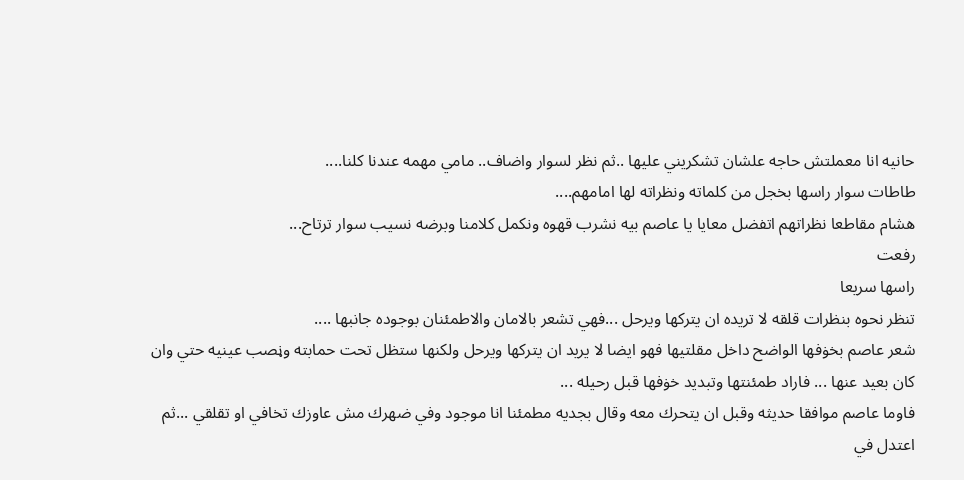حانيه انا معملتش حاجه علشان تشكريني عليها ..ثم نظر لسوار واضاف.. مامي مهمه عندنا كلنا....
طاطات سوار راسها بخجل من كلماته ونظراته لها امامهم....
هشام مقاطعا نظراتهم اتفضل معايا يا عاصم بيه نشرب قهوه ونكمل كلامنا وبرضه نسيب سوار ترتاح...
رفعت
راسها سريعا
تنظر نحوه بنظرات قلقه لا تريده ان يتركها ويرحل ...فهي تشعر بالامان والاطمئنان بوجوده جانبها ....
شعر عاصم بخۏفها الواضح داخل مقلتيها فهو ايضا لا يريد ان يتركها ويرحل ولكنها ستظل تحت حمابته وڼصب عينيه حتي وان كان بعيد عنها ... فاراد طمئنتها وتبديد خۏفها قبل رحيله ...
فاوما عاصم موافقا حديثه وقبل ان يتحرك معه وقال بجديه مطمئنا انا موجود وفي ضهرك مش عاوزك تخافي او تقلقي ...ثم اعتدل في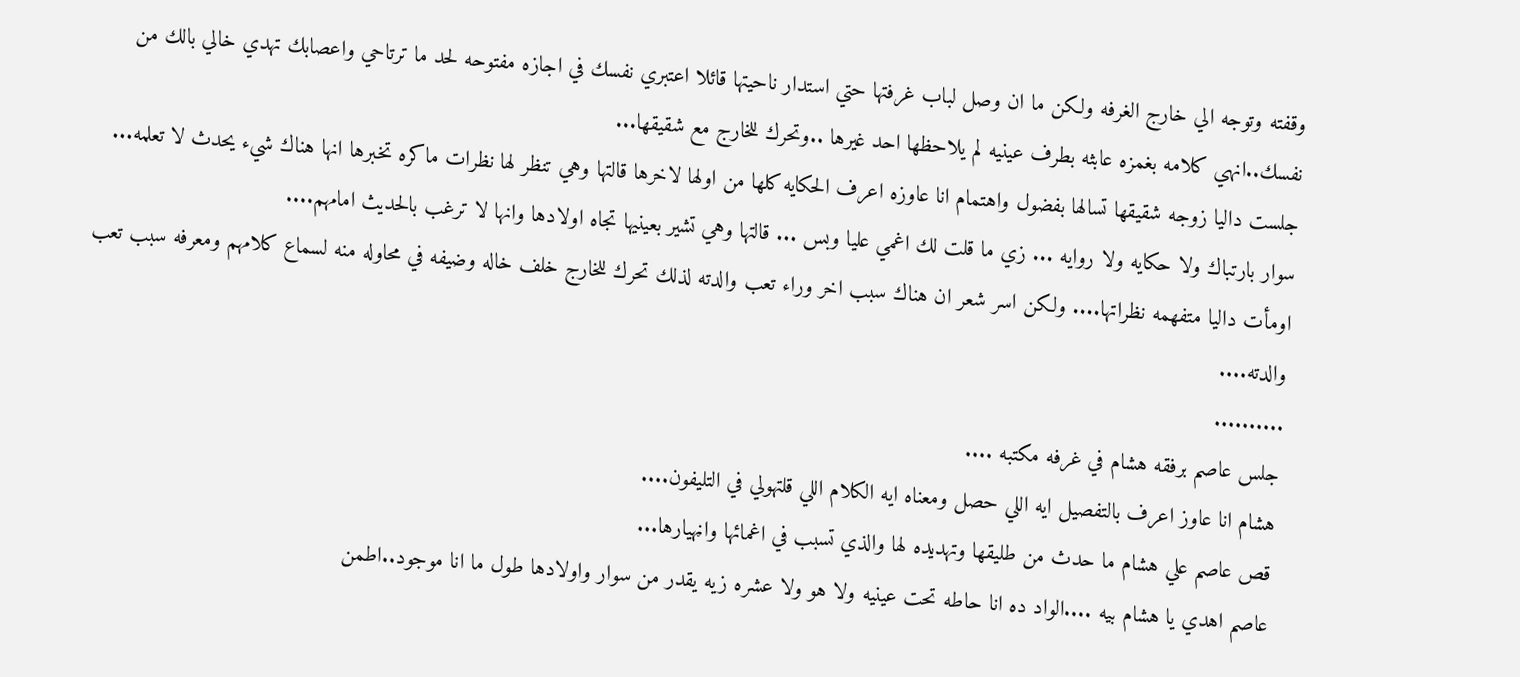وقفته وتوجه الي خارج الغرفه ولكن ما ان وصل لباب غرفتها حتي استدار ناحيتها قائلا اعتبري نفسك في اجازه مفتوحه لحد ما ترتاحي واعصابك تهدي خالي بالك من نفسك..انهي كلامه بغمزه عابثه بطرف عينيه لم يلاحظها احد غيرها ..وتحرك للخارج مع شقيقها...
جلست داليا زوجه شقيقها تسالها بفضول واهتمام انا عاوزه اعرف الحكايه كلها من اولها لاخرها قالتها وهي تنظر لها نظرات ماكره تخبرها انها هناك شيء يحدث لا تعلمه...
سوار بارتباك ولا حكايه ولا روايه ... زي ما قلت لك اغمي عليا وبس ... قالتها وهي تشير بعينيها تجاه اولادها وانها لا ترغب بالحديث امامهم....
اومأت داليا متفهمه نظراتها.... ولكن اسر شعر ان هناك سبب اخر وراء تعب والدته لذلك تحرك للخارج خلف خاله وضيفه في محاوله منه لسماع كلامهم ومعرفه سبب تعب والدته....
..........
جلس عاصم برفقه هشام في غرفه مكتبه ....
هشام انا عاوز اعرف بالتفصيل ايه اللي حصل ومعناه ايه الكلام اللي قلتهولي في التليفون....
قص عاصم علي هشام ما حدث من طليقها وتهديده لها والذي تسبب في اغمائها واڼهيارها...
عاصم اهدي يا هشام بيه ....الواد ده انا حاطه تحت عينيه ولا هو ولا عشره زيه يقدر من سوار واولادها طول ما انا موجود..اطمن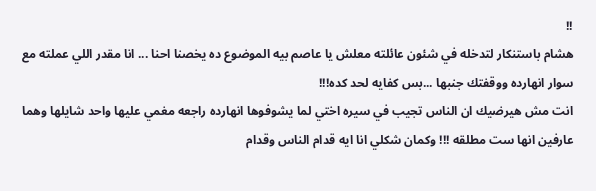!!
هشام باستنكار لتدخله في شئون عائلته معلش يا عاصم بيه الموضوع ده يخصنا احنا ... انا مقدر اللي عملته مع سوار انهارده ووقفتك جنبها ...بس كفايه لحد كده!!!
انت مش هيرضيك ان الناس تجيب في سيره اختي لما يشوفوها انهارده راجعه مغمي عليها واحد شايلها وهما عارفين انها ست مطلقه !!! وكمان شكلي انا ايه قدام الناس وقدام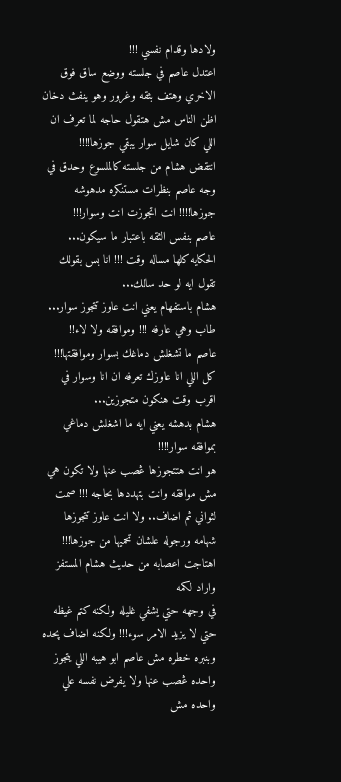ولادها وقدام نفسي !!!
اعتدل عاصم في جلسته ووضع ساق فوق الاخري وهتف بثقه وغرور وهو ينفث دخان اظن الناس مش هتقول حاجه لما تعرف ان اللي كان شايل سوار يبقي جوزها!!!!
انتقض هشام من جلسته كالملسوع وحدق في وجه عاصم بنظرات مستنكره مدهوشه جوزها!!!! انت اتجوزت انت وسوار!!!
عاصم بنفس الثقه باعتبار ما سيكون... الحكايه كلها مساله وقت !!! انا بس بقولك تقول ايه لو حد سالك...
هشام باستفهام يعني انت عاوز تتجوز سوار... طاب وهي عارفه !!! وموافقه ولا لاء!!
عاصم ما تشغلش دماغك بسوار وموافقتها!!! كل اللي انا عاوزك تعرفه ان انا وسوار في اقرب وقت هنكون متجوزين...
هشام بدهشه يعني ايه ما اشغلش دماغي بموافقه سوار!!!!
هو انت هتتجوزها ڠصب عنها ولا تكون هي مش موافقه وانت بتهددها بحاجه !!! صمت لثواني ثم اضاف.. ولا انت عاوز تتجوزها شهامه ورجوله علشان تحميها من جوزها!!!
اهتاجت اعصابه من حديث هشام المستفز واراد لكمه
في وجهه حتي يشفي غليله ولكنه كتم غيظه حتي لا يزيد الامر سوء!!! ولكنه اضاف پحده وبنبره خطره مش عاصم ابو هيبه اللي يتجوز واحده ڠصب عنها ولا يفرض نفسه علي واحده مش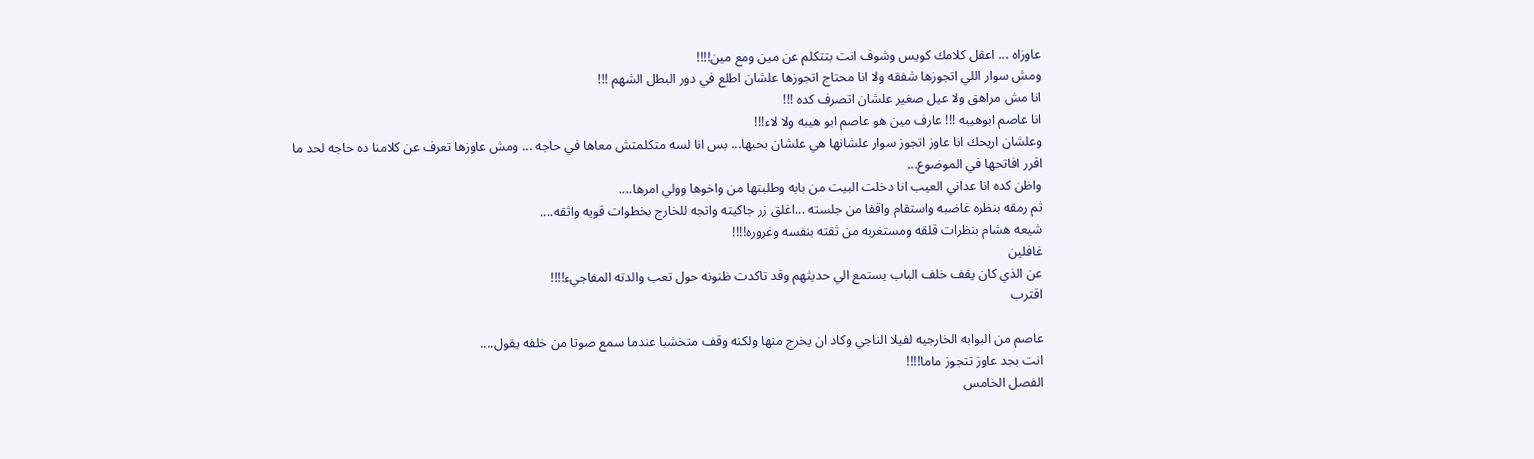عاوزاه ... اعقل كلامك كويس وشوف انت بتتكلم عن مين ومع مين!!!!
ومش سوار اللي اتجوزها شفقه ولا انا محتاج اتجوزها علشان اطلع في دور البطل الشهم !!!
انا مش مراهق ولا عيل صغير علشان اتصرف كده !!!
انا عاصم ابوهيبه !!! عارف مين هو عاصم ابو هيبه ولا لاء!!!
وعلشان اريحك انا عاوز اتجوز سوار علشانها هي علشان بحبها... بس انا لسه متكلمتش معاها في حاجه ... ومش عاوزها تعرف عن كلامنا ده حاجه لحد ما اقرر افاتحها في الموضوع...
واظن كده انا عداني العيب انا دخلت البيت من بابه وطلبتها من واخوها وولي امرها....
ثم رمقه بنظره غاضبه واستقام واقفا من جلسته ...اغلق زر جاكيته واتجه للخارج بخطوات قويه واثقه....
شيعه هشام بنظرات قلقه ومستغربه من ثقته بنفسه وغروره!!!!
غافلين
عن الذي كان يقف خلف الباب يستمع الي حديثهم وقد تاكدت ظنونه حول تعب والدته المفاجيء!!!!
اقترب

عاصم من البوابه الخارجيه لفيلا الناجي وكاد ان يخرج منها ولكنه وقف متخشبا عندما سمع صوتا من خلفه يقول....
انت بجد عاوز تتجوز ماما!!!!
الفصل الخامس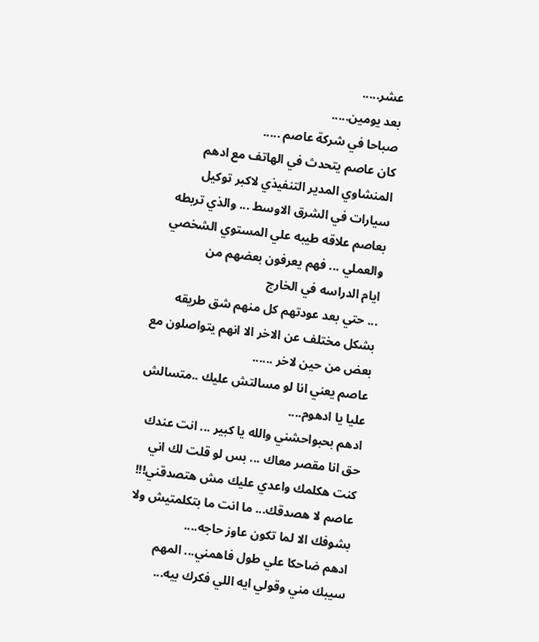عشر.....
بعد يومين.....
صباحا في شركة عاصم .....
كان عاصم يتحدث في الهاتف مع ادهم المنشاوي المدير التنفيذي لاكبر توكيل سيارات في الشرق الاوسط ... والذي تربطه بعاصم علاقه طيبه علي المستوي الشخصي والعملي ... فهم يعرفون بعضهم من
ايام الدراسه في الخارج
... حتي بعد عودتهم كل منهم شق طريقه بشكل مختلف عن الاخر الا انهم يتواصلون مع بعض من حين لاخر ......
عاصم يعني انا لو مسالتش عليك ..متسالش عليا يا ادهوم....
ادهم بحبواحشني والله يا كبير ... انت عندك حق انا مقصر معاك ... بس لو قلت لك اني كنت هكلمك واعدي عليك مش هتصدقني!!!
عاصم لا هصدقك... ما انت ما بتكلمتيش ولا بشوفك الا لما تكون عاوز حاجه....
ادهم ضاحكا علي طول فاهمني... المهم سيبك مني وقولي ايه اللي فكرك بيه...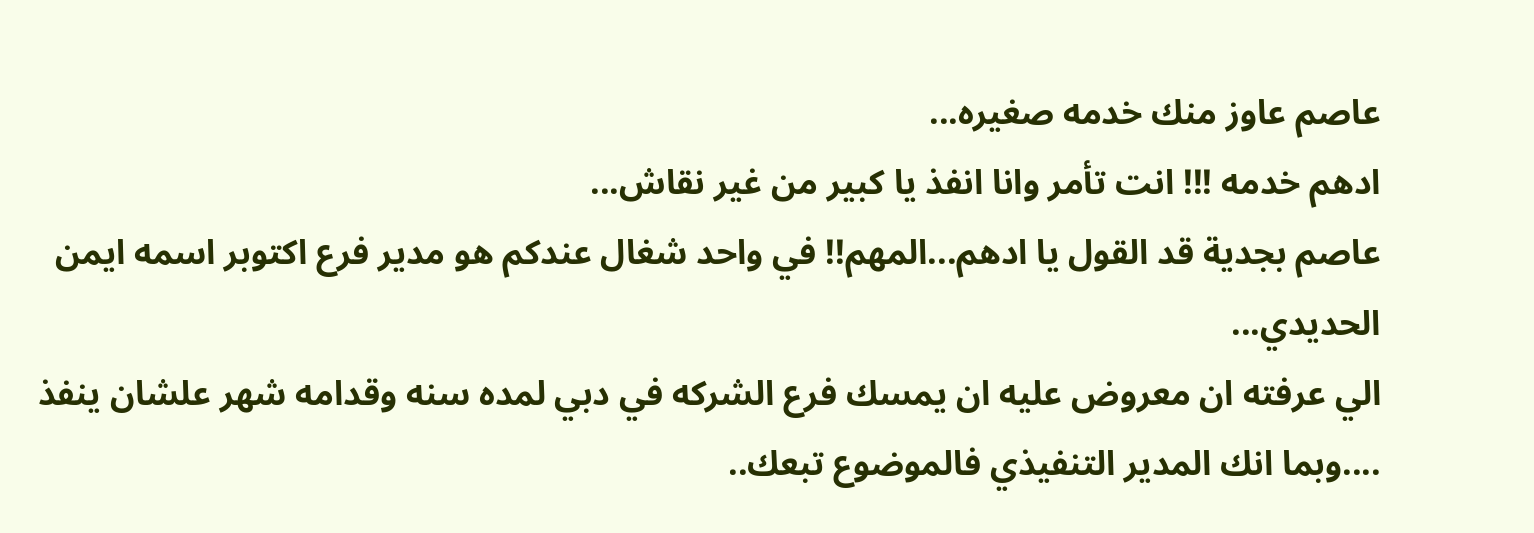عاصم عاوز منك خدمه صغيره...
ادهم خدمه !!! انت تأمر وانا انفذ يا كبير من غير نقاش...
عاصم بجدية قد القول يا ادهم...المهم!! في واحد شغال عندكم هو مدير فرع اكتوبر اسمه ايمن الحديدي...
الي عرفته ان معروض عليه ان يمسك فرع الشركه في دبي لمده سنه وقدامه شهر علشان ينفذ ....وبما انك المدير التنفيذي فالموضوع تبعك..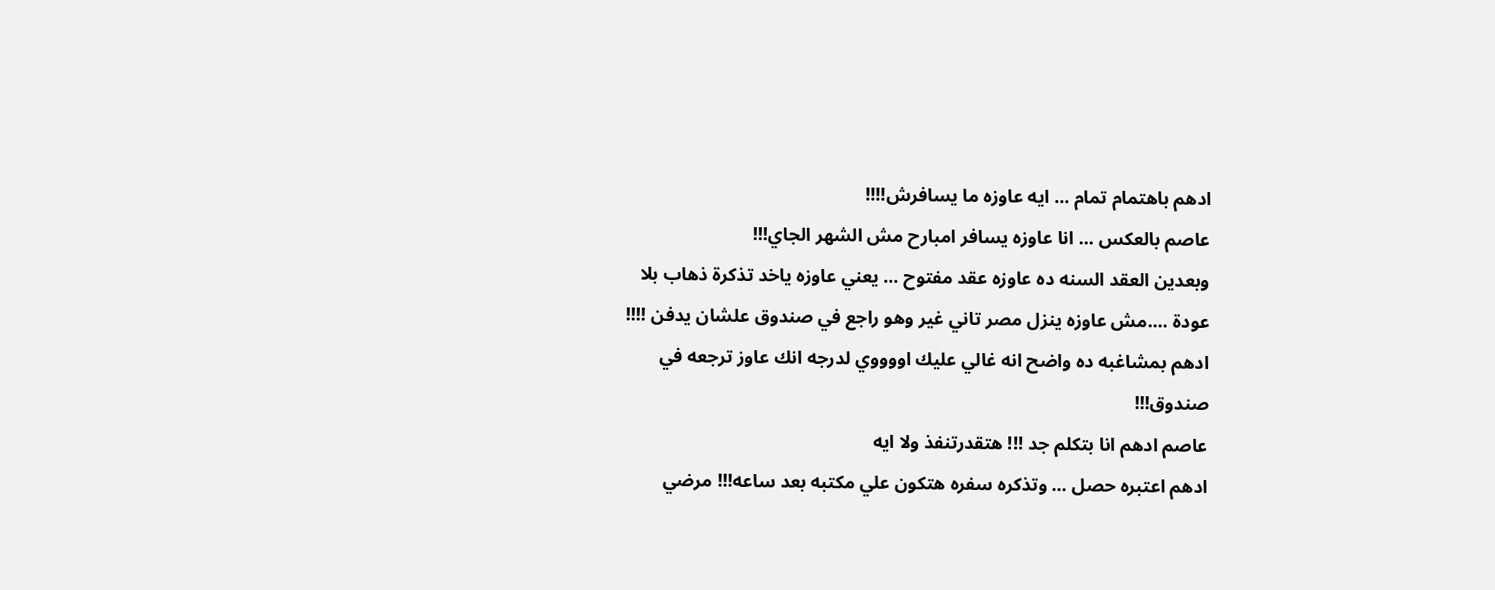ادهم باهتمام تمام ... ايه عاوزه ما يسافرش!!!!
عاصم بالعكس ... انا عاوزه يسافر امبارح مش الشهر الجاي!!!
وبعدين العقد السنه ده عاوزه عقد مفتوح ... يعني عاوزه ياخد تذكرة ذهاب بلا عودة ....مش عاوزه ينزل مصر تاني غير وهو راجع في صندوق علشان يدفن !!!!
ادهم بمشاغبه ده واضح انه غالي عليك اووووي لدرجه انك عاوز ترجعه في صندوق!!!
عاصم ادهم انا بتكلم جد !!! هتقدرتنفذ ولا ايه
ادهم اعتبره حصل ... وتذكره سفره هتكون علي مكتبه بعد ساعه!!! مرضي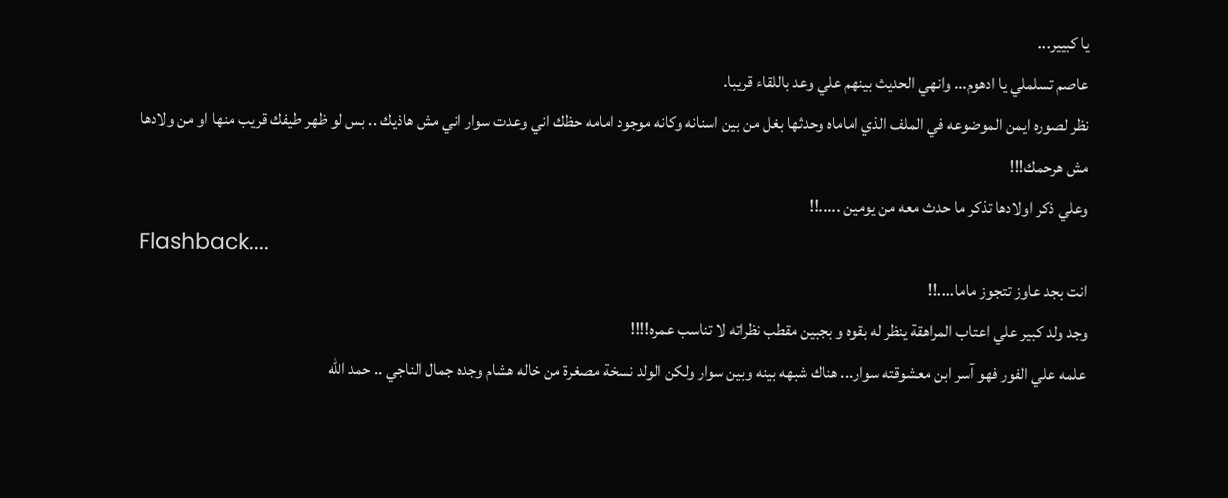يا كبيير...
عاصم تسلملي يا ادهوم... وانهي الحديث بينهم علي وعد باللقاء قريبا.
نظر لصوره ايمن الموضوعه في الملف الذي اماماه وحدثها بغل من بين اسنانه وكانه موجود امامه حظك اني وعدت سوار اني مش هاذيك .. بس لو ظهر طيفك قريب منها او من ولادها مش هرحمك!!!
وعلي ذكر اولادها تذكر ما حدث معه من يومين .....!!
Flashback....
انت بجد عاوز تتجوز ماما....!!
وجد ولد كبير علي اعتاب المراهقة ينظر له بقوه و بجبين مقطب نظراته لا تناسب عمره!!!!
علمه علي الفور فهو آسر ابن معشوقته سوار... هناك شبهه بينه وبين سوار ولكن الولد نسخة مصغرة من خاله هشام وجده جمال الناجي .. حمد الله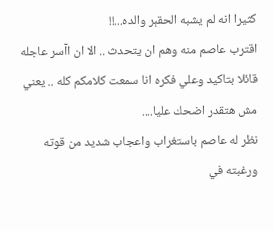كثيرا انه لم يشبه الحقېر والده...!!
اقترب عاصم منه وهم ان يتحدث .. الا ان اآسر عاجله قائلا بتاكيد وعلي فكره انا سمعت كلامكم كله .. يعني مش هتقدر اضحك عليا....
نظر له عاصم باستغراب واعجاب شديد من قوته ورغبته في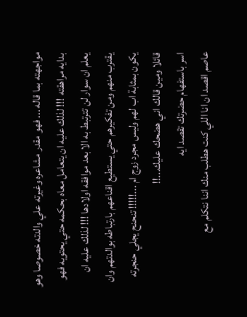مواجهته بما قاله ... فهو مقدر مشاعره وغيرته علي والدته خصوصا وهو بدايه مراهقته !!! لذلك عليه ان يتعامل معاه بحكمه حتي يحتويه فهو يعلم ان سوار لن تترتبط به الا بعد موافقه اولادها !!! لذلك عليه ان يقترب منهم ومن تفكيرهم حتي يستطيع اقناعهم بارتباطه بوالدتهم وان يكون بمثابة اب لهم وليس مجرد زوج ام ...!!!!! تنحنح يجلي حنجرته قائلا ومين قالك اني هضحك عليك...!!
اسر باستفهام حضرتك تقصد ايه
عاصم اقصد ان انا اللي كنت هطلب منك اننا نتكلم مع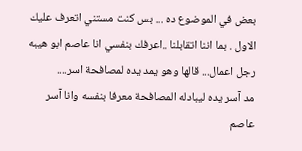بعض في الموضوع ده ... بس كنت مستني اتعرف عليك الاول . بما اننا اتقابلنا ..اعرفك بنفسي انا عاصم ابو هيبه رجل اعمال... قالها وهو يمد يده لمصافحة اسر....
مد آسر يده ليبادله المصافحة معرفا بنفسه وانا آسر
عاصم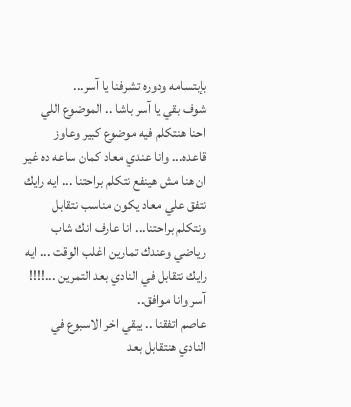بإبتسامه ودوره تشرفنا يا آسر...
شوف بقي يا آسر باشا .. الموضوع اللي
احنا هنتكلم فيه موضوع كبير وعاوز قاعده... وانا عندي معاد كمان ساعه ده غير ان هنا مش هينفع نتكلم براحتنا ... ايه رايك نتفق علي معاد يكون مناسب نتقابل ونتكلم براحتنا... انا عارف انك شاب رياضي وعندك تمارين اغلب الوقت ... ايه رايك نتقابل في النادي بعد التمرين ...!!!!
آسر وانا موافق..
عاصم اتفقنا .. يبقي اخر الاسبوع في النادي هنتقابل بعد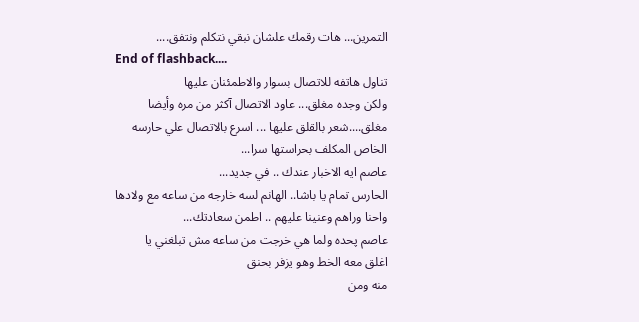التمرين... هات رقمك علشان نبقي نتكلم ونتفق....
End of flashback....
تناول هاتفه للاتصال بسوار والاطمئنان عليها
ولكن وجده مغلق... عاود الاتصال آكثر من مره وأيضا مغلق....شعر بالقلق عليها ... اسرع بالاتصال علي حارسه الخاص المكلف بحراستها سرا...
عاصم ايه الاخبار عندك .. في جديد...
الحارس تمام يا باشا.. الهانم لسه خارجه من ساعه مع ولادها واحنا وراهم وعنينا عليهم .. اطمن سعادتك...
عاصم پحده ولما هي خرجت من ساعه مش تبلغني يا
اغلق معه الخط وهو يزفر بحنق
منه ومن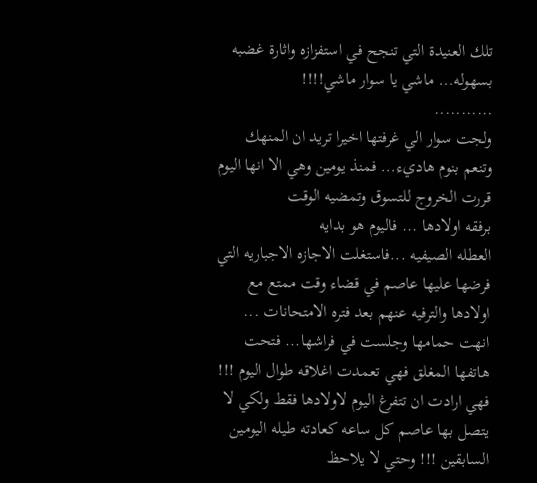تلك العنيدة التي تنجح في استفزازه واثارة غضبه بسهوله... ماشي يا سوار ماشي!!!!
...........
ولجت سوار الي غرفتها اخيرا تريد ان المنهك وتنعم بنوم هاديء... فمنذ يومين وهي الا انها اليوم قررت الخروج للتسوق وتمضيه الوقت
برفقه اولادها ... فاليوم هو بدايه
العطله الصيفيه ...فاستغلت الاجازه الاجباريه التي فرضها عليها عاصم في قضاء وقت ممتع مع اولادها والترفيه عنهم بعد فتره الامتحانات ...
انهت حمامها وجلست في فراشها... فتحت هاتفها المغلق فهي تعمدت اغلاقه طوال اليوم !!! فهي ارادت ان تتفرغ اليوم لاولادها فقط ولكي لا يتصل بها عاصم كل ساعه كعادته طيله اليومين السابقين !!! وحتي لا يلاحظ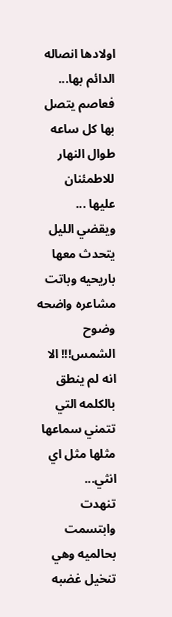اولادها انصاله الدائم بها...
فعاصم يتصل بها كل ساعه طوال النهار للاطمئنان عليها ...
ويقضي الليل يتحدث معها باريحيه وباتت مشاعره واضحه وضوح الشمس!!! الا انه لم ينطق بالكلمه التي تتمني سماعها مثلها مثل اي انثي...
تنهدت وابتسمت بحالميه وهي تنخيل غضبه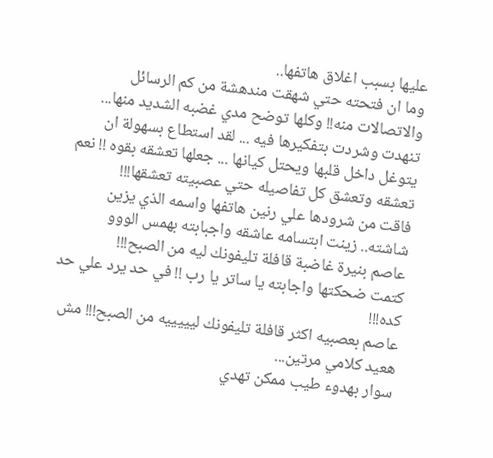عليها بسبب اغلاق هاتفها..
وما ان فتحته حتي شهقت مندهشة من كم الرسائل والاتصالات منه!! وكلها توضح مدي غضبه الشديد منها...
تنهدت وشردت بتفكيرها فيه ... لقد استطاع بسهولة ان يتوغل داخل قلبها ويحتل كيانها ... جعلها تعشقه بقوه !! نعم تعشقه وتعشق كل تفاصيله حتي عصبيته تعشقها!!!
فاقت من شرودها علي رنين هاتفها واسمه الذي يزين شاشته.. زينت ابتسامه عاشقه واجبابته بهمس الووو
عاصم بنيرة غاضبة قافلة تليفونك ليه من الصبح!!!
كتمت ضحكتها واجابته يا ساتر يا رب !! في حد يرد علي حد كده!!!
عاصم بعصبيه اكثر قافلة تليفونك ليييييه من الصبح!!! مش هعيد كلامي مرتين...
سوار بهدوء طيب ممكن تهدي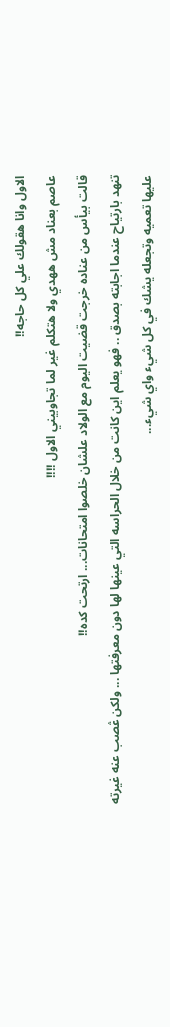الاول وانا هقولك علي كل حاجه!!
عاصم بعناد مش ههدي ولا هتكلم غير لما تجاوبيني الاول !!!!
قالت بيأس من عناده خرجت قضيت اليوم مع الولاد علشان خلصوا امتحانات... ارتحت كده!!
تنهد بارتياح عندما اجابته بصدق .. فهو يعلم اين كانت من خلال الحراسه التي عينها لها دون معرفتها ... ولكن ڠصب عنه غيرته عليها تعميه وتجعله يشك في كل شيء واي شيء...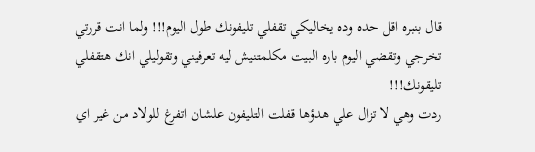قال بنبره اقل حده وده يخاليكي تقفلي تليفونك طول اليوم!!! ولما انت قررتي تخرجي وتقضي اليوم باره البيت مكلمتنيش ليه تعرفيني وتقوليلي انك هتقفلي تليقونك!!!
ردت وهي لا تزال علي هدؤها قفلت التليفون علشان اتفرغ للولاد من غير اي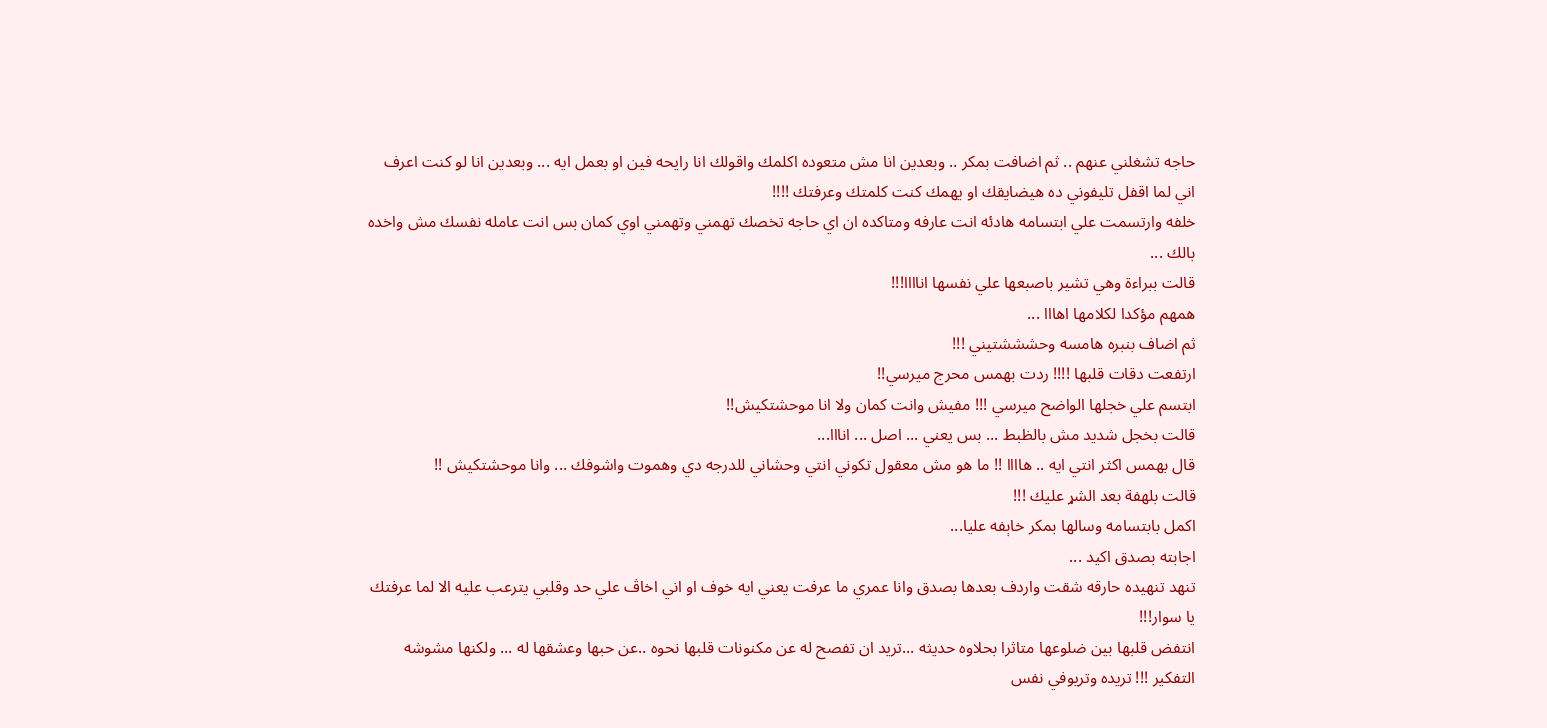حاجه تشغلني عنهم .. ثم اضافت بمكر .. وبعدين انا مش متعوده اكلمك واقولك انا رايحه فين او بعمل ايه ... وبعدين انا لو كنت اعرف اني لما اقفل تليفوني ده هيضايقك او يهمك كنت كلمتك وعرفتك !!!!
خلفه وارتسمت علي ابتسامه هادئه انت عارفه ومتاكده ان اي حاجه تخصك تهمني وتهمني اوي كمان بس انت عامله نفسك مش واخده بالك ...
قالت ببراءة وهي تشير باصبعها علي نفسها اناااا!!!
همهم مؤكدا لكلامها اهااا ...
ثم اضاف بنبره هامسه وحشششتيني !!!
ارتفعت دقات قلبها !!!! ردت بهمس محرج ميرسي!!
ابتسم علي خجلها الواضح ميرسي !!! مفيش وانت كمان ولا انا موحشتكيش!!
قالت بخجل شديد مش بالظبط ... بس يعني ... اصل ... انااا...
قال بهمس اكثر انتي ايه .. هاااا !! ما هو مش معقول تكوني انتي وحشاني للدرجه دي وھموت واشوفك ... وانا موحشتكيش !!
قالت بلهفة بعد الشړ عليك !!!
اكمل بابتسامه وسالها بمكر خاېفه عليا...
اجابته بصدق اكيد ...
تنهد تنهيده حارقه شقت واردف بعدها بصدق وانا عمري ما عرفت يعني ايه خوف او اني اخاڤ علي حد وقلبي يترعب عليه الا لما عرفتك يا سوار!!!
انتفض قلبها بين ضلوعها متاثرا بحلاوه حديثه ...تريد ان تفصح له عن مكنونات قلبها نحوه ..عن حبها وعشقها له ... ولكنها مشوشه التفكير !!! تريده وتريوفي نفس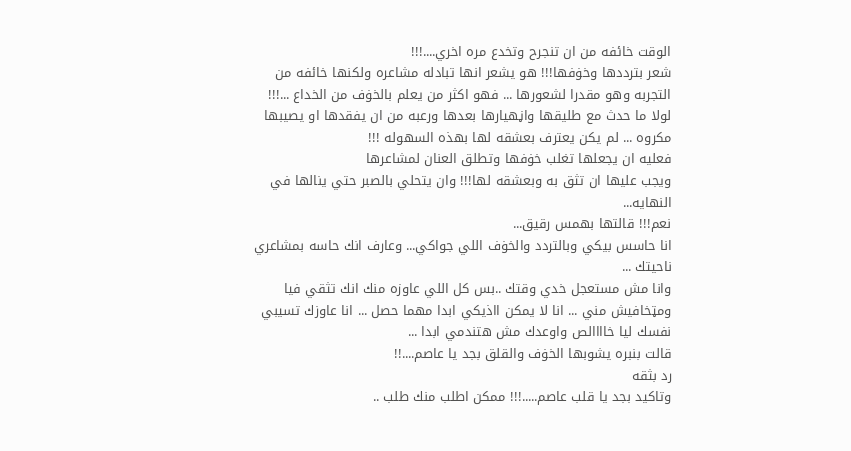الوقت خائفه من ان تنجرح وتخدع مره اخري....!!!
شعر بترددها وخۏفها!!! هو يشعر انها تبادله مشاعره ولكنها خائفه من التجربه وهو مقدرا لشعورها ... فهو اكثر من يعلم بالخۏف من الخداع ...!!!
لولا ما حدث مع طليقها واڼهيارها بعدها ورعبه من ان يفقدها او يصيبها مكروه ... لم يكن يعترف بعشقه لها بهذه السهوله !!!
فعليه ان يجعلها تغلب خۏفها وتطلق العنان لمشاعرها
ويجب عليها ان تثق به وبعشقه لها!!! وان يتحلي بالصبر حتي ينالها في النهايه...
نعم!!! قالتها بهمس رقيق...
انا حاسس بيكي وبالتردد والخۏف اللي جواكي... وعارف انك حاسه بمشاعري ناحيتك ...
وانا مش مستعجل خدي وقتك ..بس كل اللي عاوزه منك انك تثقي فيا ومټخافيش مني ... انا لا يمكن ااذيكي ابدا مهما حصل ... انا عاوزك تسيبي نفسك ليا خاااالص واوعدك مش هتندمي ابدا ...
قالت بنبره يشوبها الخۏف والقلق بجد يا عاصم....!!
رد بثقه
وتاكيد بجد يا قلب عاصم.....!!! ممكن اطلب منك طلب ..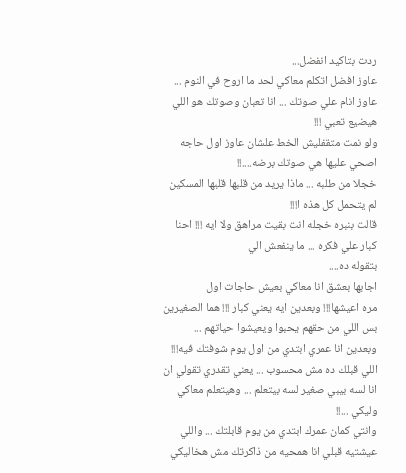ردت بتاكيد انفضل...
عاوز افضل اتكلم معاكي لحد ما اروح في النوم ... عاوز انام علي صوتك ... انا تعبان وصوتك هو اللي هيضيع تعبي !!!
ولو نمت متقفليش الخط علشان عاوز اول حاجه اصحي عليها هي صوتك برضه....!!
خجلا من طلبه ... ماذا يريد من قلبها قلبها المسكين لم يتحمل كل هذه ا!!!
قالت بنبره خجله انت بقيت مراهق ولا ايه !!! احنا كبار علي فكره ... ما ينفعش الي
بتقوله ده....
اجابها بعشق انا معاكي بعيش حاجات اول
مره اعيشها!!! وبعدين ايه يعني كبار !!! هما الصغيرين بس اللي من حقهم يحبوا ويعيشوا حياتهم ...
وبعدين انا عمري ابتدي من اول يوم شوفتك فيه!!! اللي قبلك ده مش محسوب ... يعني تقدري تقولي ان انا لسه بيبي صغير لسه بيتعلم ... وهيتعلم معاكي وليكي ...!!
وانتي كمان عمرك ابتدي من يوم قابلتك ... واللي عيشتيه قبلي انا همحيه من ذاكرتك مش هخاليكي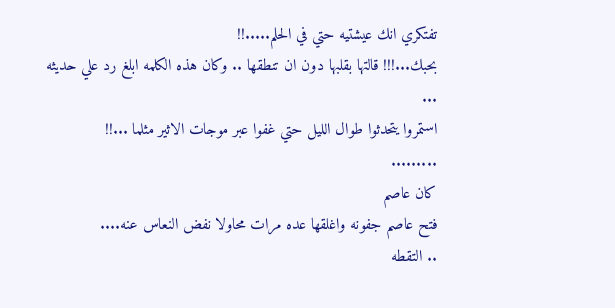تفتكري انك عيشتيه حتي في الحلم.....!!
بحبك...!!! قالتها بقلبها دون ان تنطقها .. وكان هذه الكلمه ابلغ رد علي حديثه ...
استمروا يتحدثوا طوال الليل حتي غفوا عبر موجات الاثير مثلما ...!!
.........
كان عاصم
فتح عاصم جفونه واغلقها عده مرات محاولا نفض النعاس عنه....
.. التقطه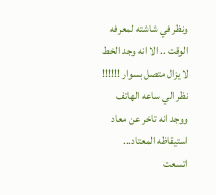ونظر في شاشته لمعرفه الوقت .. الا انه وجد الخط لا يزال متصل بسوار !!!!!!
نظر الي ساعه الهاتف ووجد انه تاخر عن معاد استيقاظه المعتاد...
اتسعت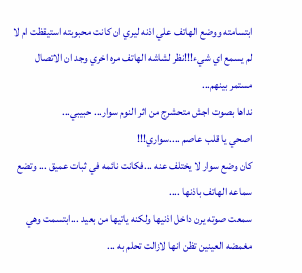ابتسامته ووضع الهاتف علي اذنه ليري ان كانت محبوبته استيقظت ام لا
لم يسمع اي شيء!!!نظر لشاشه الهاتف مره اخري وجد ان الاتصال مستمر بينهم...
نداها بصوت اجش متحشرج من اثر النوم سوار... حبيبي...
اصحي يا قلب عاصم ....سواري!!!
كان وضع سوار لا يختلف عنه ...فكانت نائمه في ثبات عميق ... وتضع سماعه الهاتف باذنها ....
سمعت صوته يرن داخل اذنيها ولكنه ياتيها من بعيد ...ابتسمت وهي مغمضه العينين تظن انها لازالت تحلم به ...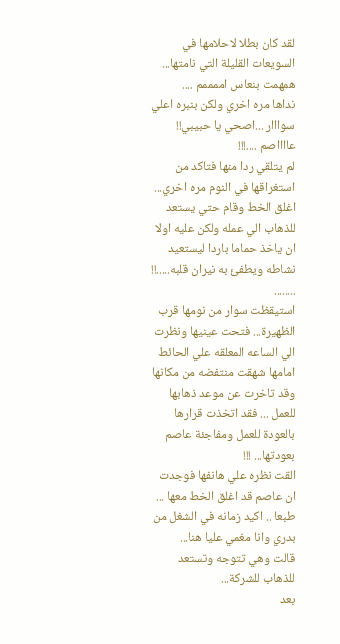لقد كان بطلا لاحلامها في السويعات القليلة التي نامتها...
همهمت بنعاس اممممم ....
نداها مره اخري ولكن بنبره اعلي سوااار ...اصحي يا حبيبي!!
عااااصم ....!!!
لم يتلقي ردا منها فتاكد من استغراقها في النوم مره اخري...
اغلق الخط وقام حتي يستعد للذهاب الي عمله ولكن عليه اولا ان ياخذ حماما باردا ليستعيد نشاطه ويطفئ به نيران قلبه.....!!
........
استيقظت سوار من نومها قرب الظهيرة... فتحت عينيها ونظرت الي الساعه المعلقه علي الحائط امامها شهقت منتفضه من مكانها وقد تاخرت عن موعد ذهابها للعمل ... فقد اتخذت قرارها بالعودة للعمل ومفاجئة عاصم بعودتها... !!!
القت نظره علي هانفها فوجدت ان عاصم قد اغلق الخط معها ...
طبعا .. اكيد زمانه في الشغل من بدري وانا مغمي عليا هنا...
قالت وهي تتوجه وتستعد للذهاب للشركة...
بعد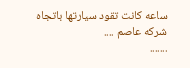ساعه كانت تقود سيارتها باتجاه شركه عاصم ....
.......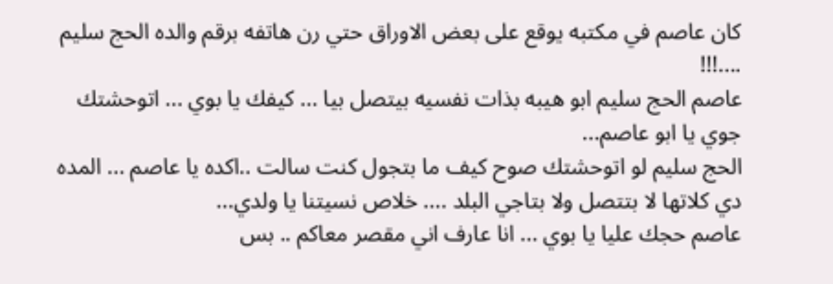كان عاصم في مكتبه يوقع على بعض الاوراق حتي رن هاتفه برقم والده الحج سليم ....!!!
عاصم الحج سليم ابو هيبه بذات نفسيه بيتصل بيا ... كيفك يا بوي ... اتوحشتك جوي يا ابو عاصم...
الحج سليم لو اتوحشتك صوح كيف ما بتجول كنت سالت ..اكده يا عاصم ... المده دي كلاتها لا بتتصل ولا بتاجي البلد .... خلاص نسيتنا يا ولدي...
عاصم حجك عليا يا بوي ... انا عارف اني مقصر معاكم .. بس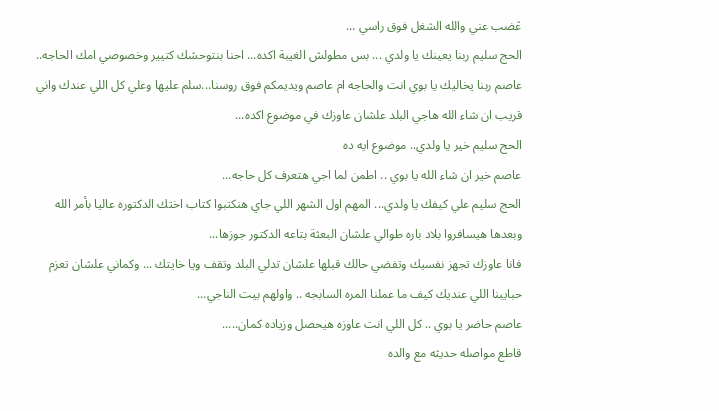ڠضب عني والله الشغل فوق راسي ...
الحج سليم ربنا يعينك يا ولدي ... بس مطولش الغيبة اكده... احنا بنتوحشك كتيير وخصوصي امك الحاجه..
عاصم ربنا يخاليك يا بوي انت والحاجه ام عاصم ويديمكم فوق روسنا...سلم عليها وعلي كل اللي عندك واني قريب ان شاء الله هاجي البلد علشان عاوزك في موضوع اكده...
الحج سليم خير يا ولدي.. موضوع ايه ده
عاصم خير ان شاء الله يا بوي .. اطمن لما اجي هتعرف كل حاجه...
الحج سليم علي كيفك يا ولدي... المهم اول الشهر اللي جاي هنكتبوا كتاب اختك الدكتوره عاليا بأمر الله وبعدها هيسافروا بلاد باره طوالي علشان البعثة بتاعه الدكتور جوزها...
فانا عاوزك تجهز نفسيك وتفضي حالك قبلها علشان تدلي البلد وتقف ويا خايتك ... وكماني علشان تعزم حبايبنا اللي عنديك كيف ما عملنا المره السابجه .. واولهم بيت الناجي...
عاصم حاضر يا بوي .. كل اللي انت عاوزه هيحصل وزياده كمان.....
قاطع مواصله حديثه مع والده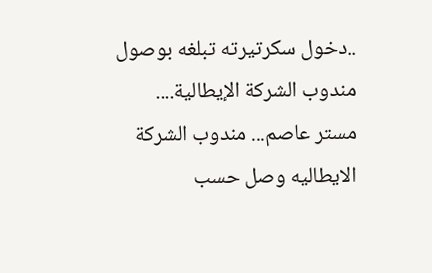..دخول سكرتيرته تبلغه بوصول مندوب الشركة الإيطالية....
مستر عاصم... مندوب الشركة الايطاليه وصل حسب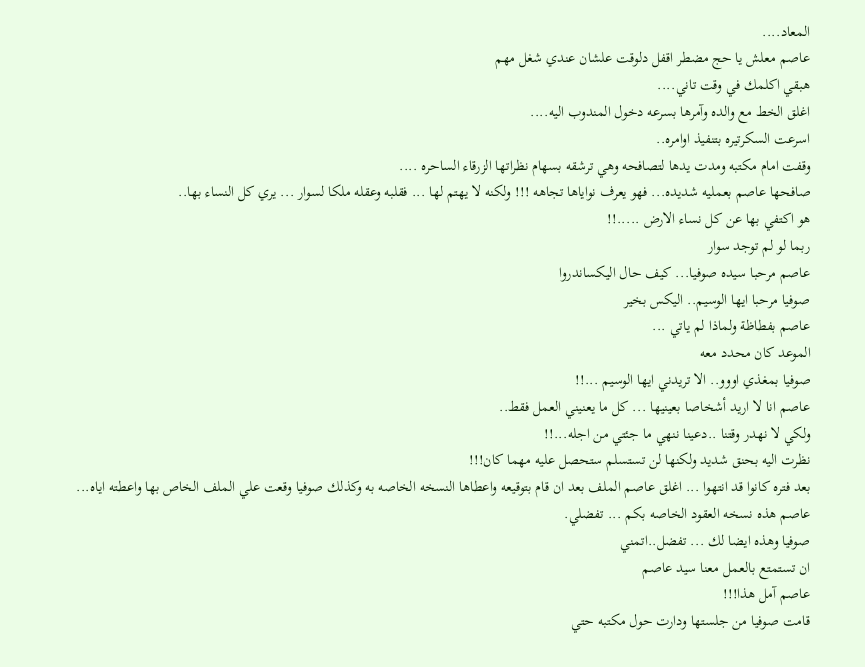المعاد....
عاصم معلش يا حج مضطر اقفل دلوقت علشان عندي شغل مهم
هبقي اكلمك في وقت تاني....
اغلق الخط مع والده وآمرها بسرعه دخول المندوب اليه....
اسرعت السكرتيره بتنفيذ اوامره..
وقفت امام مكتبه ومدت يدها لتصافحه وهي ترشقه بسهام نظراتها الزرقاء الساحره ....
صافحها عاصم بعمليه شديده... فهو يعرف نواياها تجاهه !!! ولكنه لا يهتم لها ... فقلبه وعقله ملكا لسوار ... يري كل النساء بها..
هو اكتفي بها عن كل نساء الارض .....!!
ربما لو لم توجد سوار
عاصم مرحبا سيده صوفيا... كيف حال اليكساندروا
صوفيا مرحبا ايها الوسيم.. اليكس بخير
عاصم بفطاظة ولماذا لم ياتي ...
الموعد كان محدد معه
صوفيا بمغذي اووو.. الا تريدني ايها الوسيم ...!!
عاصم انا لا اريد أشخاصا بعينيها ... كل ما يعنيني العمل فقط..
ولكي لا نهدر وقتنا ..دعينا ننهي ما جئتي من اجله...!!
نظرت اليه بحنق شديد ولكنها لن تستسلم ستحصل عليه مهما كان!!!
بعد فتره كانوا قد انتهوا ... اغلق عاصم الملف بعد ان قام بتوقيعه واعطاها النسخه الخاصه به وكذلك صوفيا وقعت علي الملف الخاص بها واعطته اياه...
عاصم هذه نسخه العقود الخاصه بكم ... تفضلي.
صوفيا وهذه ايضا لك ... تفضل..اتمني
ان تستمتع بالعمل معنا سيد عاصم
عاصم آمل هذا!!!
قامت صوفيا من جلستها ودارت حول مكتبه حتي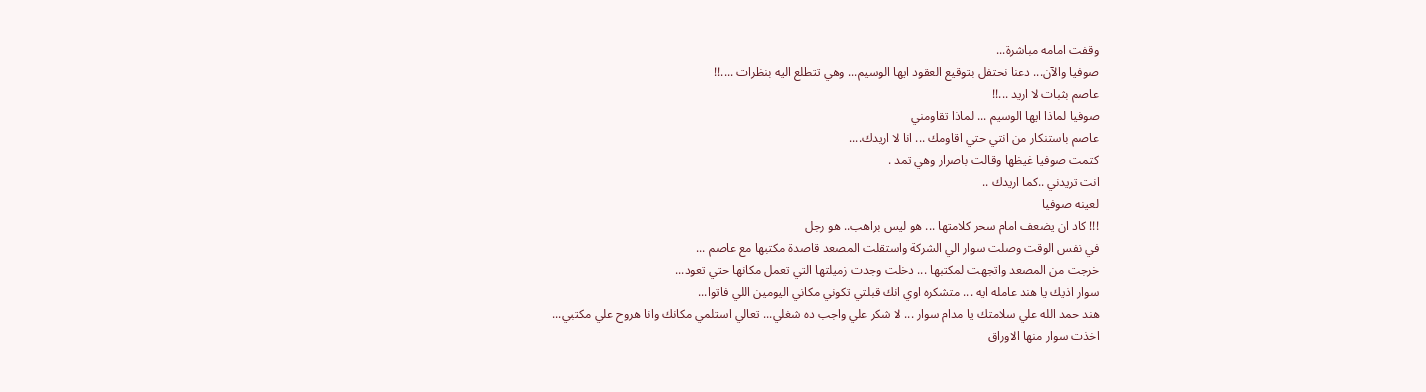وقفت امامه مباشرة...
صوفيا والآن... دعنا نحتفل بتوقيع العقود ايها الوسيم... وهي تتطلع اليه بنظرات ....!!
عاصم بثبات لا اريد ...!!
صوفيا لماذا ايها الوسيم ... لماذا تقاومني
عاصم باستنكار من انتي حتي اقاومك ... انا لا اريدك....
كتمت صوفيا غيظها وقالت باصرار وهي تمد .
انت تريدني ..كما اريدك ..
لعينه صوفيا
!!! كاد ان يضعف امام سحر كلامتها ... هو ليس براهب.. هو رجل
في نفس الوقت وصلت سوار الي الشركة واستقلت المصعد قاصدة مكتبها مع عاصم ...
خرجت من المصعد واتجهت لمكتبها ... دخلت وجدت زميلتها التي تعمل مكانها حتي تعود...
سوار اذيك يا هند عامله ايه ... متشكره اوي انك قبلتي تكوني مكاني اليومين اللي فاتوا...
هند حمد الله علي سلامتك يا مدام سوار ... لا شكر علي واجب ده شغلي... تعالي استلمي مكانك وانا هروح علي مكتبي...
اخذت سوار منها الاوراق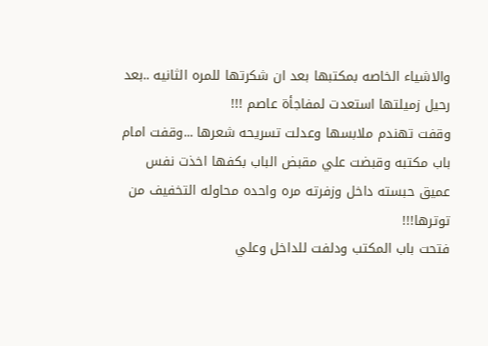والاشياء الخاصه بمكتبها بعد ان شكرتها للمره الثانيه ..بعد رحيل زميلتها استعدت لمفاجأة عاصم !!!
وقفت تهندم ملابسها وعدلت تسريحه شعرها ...وقفت امام باب مكتبه وقبضت علي مقبض الباب بكفها اخذت نفس عميق حبسته داخل وزفرته مره واحده محاوله التخفيف من توترها!!!
فتحت باب المكتب ودلفت للداخل وعلي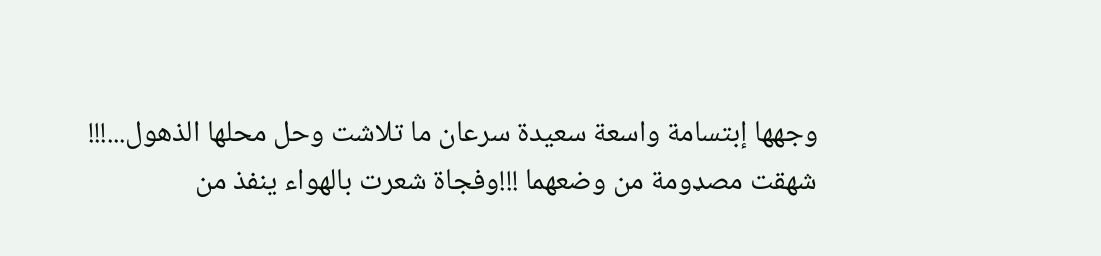وجهها إبتسامة واسعة سعيدة سرعان ما تلاشت وحل محلها الذهول...!!!
شهقت مصډومة من وضعهما !!!وفجاة شعرت بالهواء ينفذ من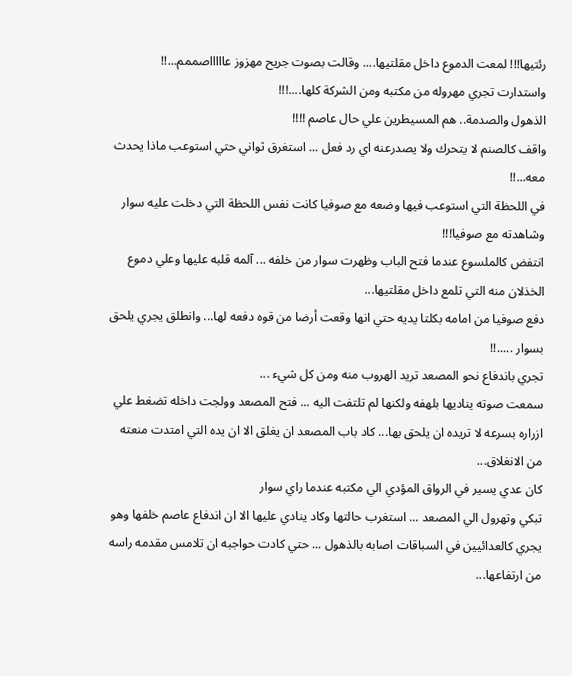رئتيها!!! لمعت الدموع داخل مقلتيها.... وقالت بصوت جريح مهزوز عاااااصممم...!!
واستدارت تجري مهروله من مكتبه ومن الشركة كلها....!!!
الذهول والصدمة.. هم المسيطرين علي حال عاصم !!!!
واقف كالصنم لا يتحرك ولا يصدرعنه اي رد فعل ... استغرق ثواني حتي استوعب ماذا يحدث معه...!!
في اللحظة التي استوعب فيها وضعه مع صوفيا كانت نفس اللحظة التي دخلت عليه سوار وشاهدته مع صوفيا!!!
انتفض كالملسوع عندما فتح الباب وظهرت سوار من خلفه ... آلمه قلبه عليها وعلي دموع الخذلان منه التي تلمع داخل مقلتيها...
دفع صوفيا من امامه بكلتا يديه حتي انها وقعت أرضا من قوه دفعه لها... وانطلق يجري يلحق بسوار .....!!
تجري باندفاع نحو المصعد تريد الهروب منه ومن كل شيء ...
سمعت صوته يناديها بلهفه ولكنها لم تلتفت اليه ... فتح المصعد وولجت داخله تضغط علي ازراره بسرعه لا تريده ان يلحق بها... كاد باب المصعد ان يغلق الا ان يده التي امتدت منعته من الانغلاق...
كان عدي يسير في الرواق المؤدي الي مكتبه عندما راي سوار
تبكي وتهرول الي المصعد ... استغرب حالتها وكاد ينادي عليها الا ان اندفاع عاصم خلفها وهو يجري كالعدائيين في السباقات اصابه بالذهول ... حتي كادت حواجبه ان تلامس مقدمه راسه من ارتفاعها...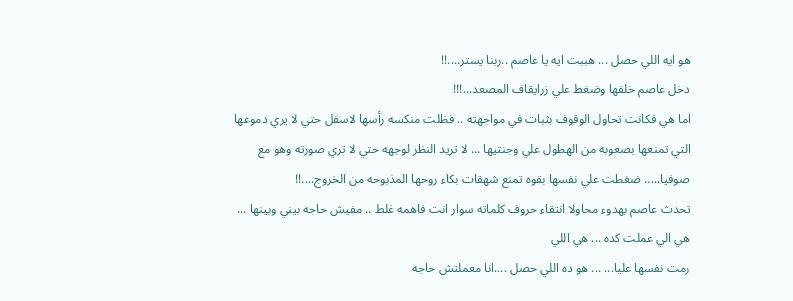هو ايه اللي حصل ... هببت ايه يا عاصم ..ربنا يستر....!!
دخل عاصم خلفها وضغط علي زرايقاف المصعد...!!!
اما هي فكانت تحاول الوقوف بثبات في مواجهته .. فظلت منكسه رأسها لاسفل حتي لا يري دموعها التي تمنعها بصعوبه من الهطول علي وجنتيها ... لا تريد النظر لوجهه حتي لا تري صورته وهو مع صوفيا..... ضغطت علي نفسها بقوه تمنع شهقات بكاء روحها المذبوحه من الخروج....!!
تحدث عاصم بهدوء محاولا انتقاء حروف كلماته سوار انت فاهمه غلط .. مفيش حاجه بيني وبينها ... هي الي عملت كده ... هي اللي
رمت نفسها عليا... ... هو ده اللي حصل ....انا معملتش حاجه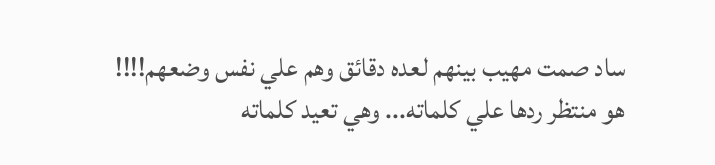ساد صمت مهيب بينهم لعده دقائق وهم علي نفس وضعهم!!!!
هو منتظر ردها علي كلماته... وهي تعيد كلماته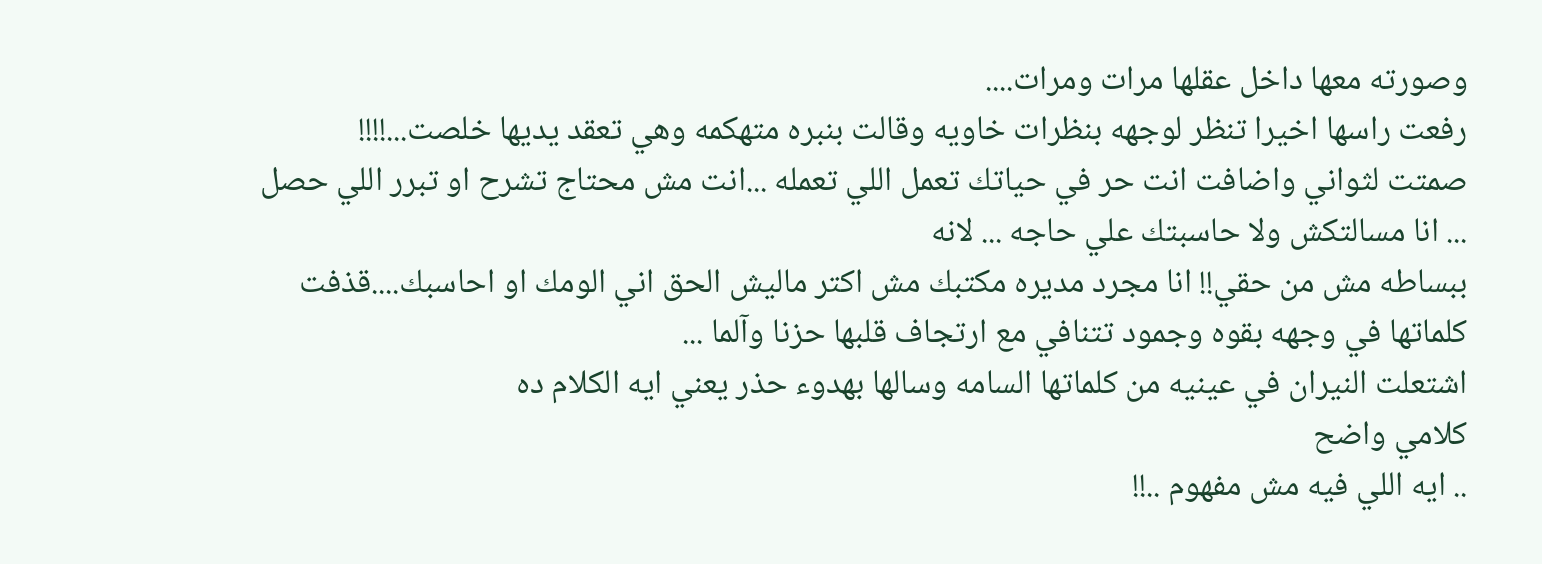وصورته معها داخل عقلها مرات ومرات....
رفعت راسها اخيرا تنظر لوجهه بنظرات خاويه وقالت بنبره متهكمه وهي تعقد يديها خلصت...!!!!
صمتت لثواني واضافت انت حر في حياتك تعمل اللي تعمله ...انت مش محتاج تشرح او تبرر اللي حصل ... انا مسالتكش ولا حاسبتك علي حاجه ... لانه
ببساطه مش من حقي!! انا مجرد مديره مكتبك مش اكتر ماليش الحق اني الومك او احاسبك....قذفت
كلماتها في وجهه بقوه وجمود تتنافي مع ارتجاف قلبها حزنا وآلما ...
اشتعلت النيران في عينيه من كلماتها السامه وسالها بهدوء حذر يعني ايه الكلام ده
كلامي واضح
.. ايه اللي فيه مش مفهوم ..!!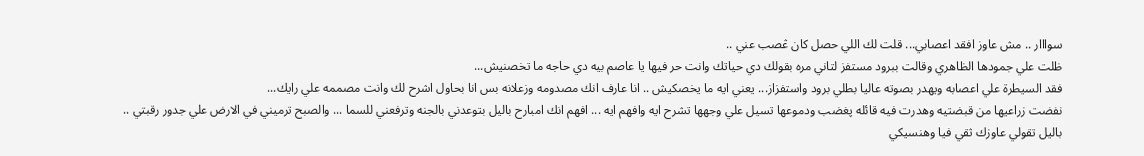سوااار .. مش عاوز افقد اعصابي... قلت لك اللي حصل كان ڠصب عني ..
ظلت علي جمودها الظاهري وقالت ببرود مستفز لتاني مره بقولك دي حياتك وانت حر فيها يا عاصم بيه دي حاجه ما تخصنيش...
فقد السيطرة علي اعصابه ويهدر بصوته عاليا بطلي برود واستفزاز... يعني ايه ما يخصكيش .. انا عارف انك مصدومه وزعلانه بس انا بحاول اشرح لك وانت مصممه علي رايك...
نفضت زراعيها من قبضتيه وهدرت فيه قائله پغضب ودموعها تسيل علي وجهها تشرح ايه وافهم ايه ... افهم انك امبارح باليل بتوعدني بالجنه وترفعني للسما ... والصبح ترميني في الارض علي جدور رقبتي ..
باليل تقولي عاوزك ثقي فيا وهنسيكي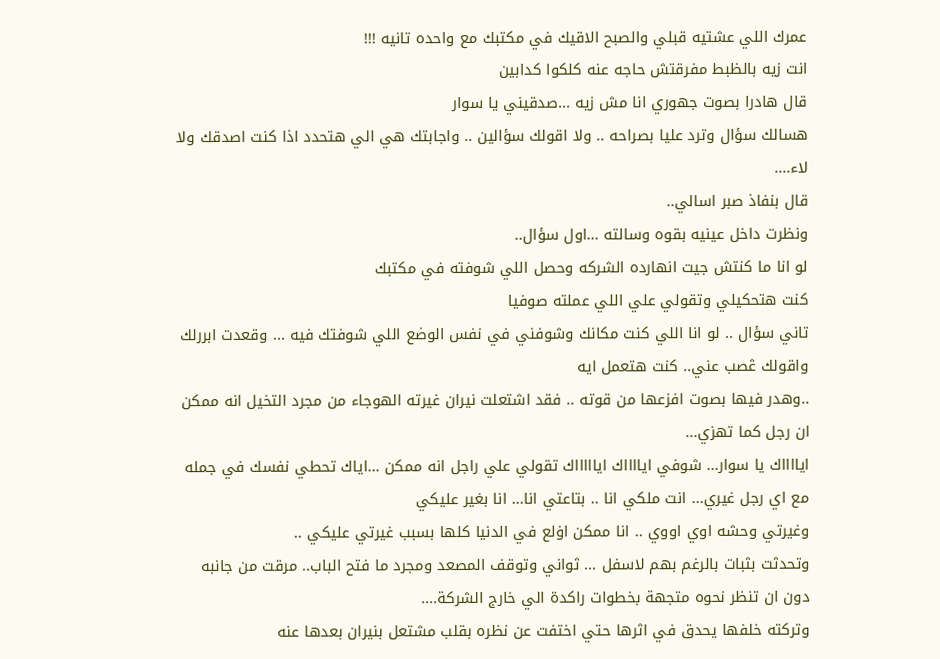عمرك اللي عشتيه قبلي والصبح الاقيك في مكتبك مع واحده تانيه !!!
انت زيه بالظبط مفرقتش حاجه عنه كلكوا كدابين
قال هادرا بصوت جهوري انا مش زيه ...صدقيني يا سوار
هسالك سؤال وترد عليا بصراحه .. ولا اقولك سؤالين .. واجابتك هي الي هتحدد اذا كنت اصدقك ولا لاء....
قال بنفاذ صبر اسالي..
ونظرت داخل عينيه بقوه وسالته ...اول سؤال..
لو انا ما كنتش جيت انهارده الشركه وحصل اللي شوفته في مكتبك
كنت هتحكيلي وتقولي علي اللي عملته صوفيا
تاني سؤال .. لو انا اللي كنت مكانك وشوفني في نفس الوضع اللي شوفتك فيه ... وقعدت ابررلك واقولك ڠصب عني.. كنت هتعمل ايه
..وهدر فيها بصوت افزعها من قوته .. فقد اشتعلت نيران غيرته الهوجاء من مجرد التخيل انه ممكن ان رجل كما تهزي...
ايااااك يا سوار... شوفي ايااااك اياااااك تقولي علي راجل انه ممكن ...اياك تحطي نفسك في جمله مع اي رجل غيري... انت ملكي انا .. بتاعتي انا... انا بغير عليكي
وغيرتي وحشه اوي اووي .. انا ممكن اۏلع في الدنيا كلها بسبب غيرتي عليكي ..
وتحدثت بثبات بالرغم بهم لاسفل ... ثواني وتوقف المصعد ومجرد ما فتح الباب.. مرقت من جانبه دون ان تنظر نحوه متجهة بخطوات راكدة الي خارج الشركة....
وتركته خلفها يحدق في اثرها حتي اختفت عن نظره بقلب مشتعل بنيران بعدها عنه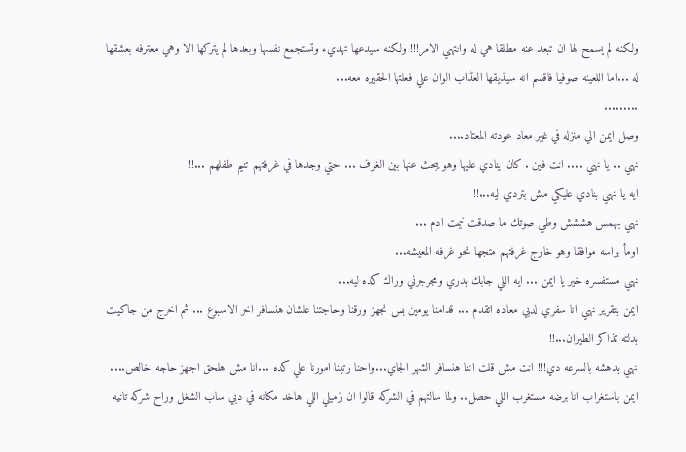ولكنه لم يسمح لها ان تبعد عنه مطلقا هي له وانتهي الامر!!! ولكنه سيدعها تهديء وتستجمع نفسها وبعدها لم يتركها الا وهي معترفه بعشقها له ...اما اللعينه صوفيا فاقسم انه سيذيقها العڈاب الوان علي فعلتها الحقيره معه...
.........
وصل ايمن الي منزله في غير معاد عودته المعتاد....
نهي .. يا نهي .... انت فين . كان ينادي عليها وهو يبحث عنها بين الغرف ... حتي وجدها في غرفتهم تنيم طفلهم ...!!
ايه يا نهي بنادي عليكي مش بتردي ليه...!!
نهي بهمس هششش وطي صوتك ما صدقت نيمت ادم ...
اومأ براسه موافقا وهو خارج غرفتهم متجها نحو غرفه المعيشه...
نهي مستفسره خير يا ايمن ... ايه اللي جابك بدري ومجرجرني وراك كده ليه...
ايمن بتقرير نهي انا سفري لدبي معاده اتقدم ... قدامنا يومين بس نجهز ورقنا وحاجتنا علشان هنسافر اخر الاسبوع ... ثم اخرج من جاكيت بدلته تذاكر الطيران...!!
نهي بدهشه بالسرعه دي!!! انت مش قلت اننا هنسافر الشهر الجاي...واحنا رتبنا امورنا علي كده ...انا مش هلحق اجهز حاجه خالص....
ايمن باستغراب انا برضه مستغرب اللي حصل.. ولما سالتهم في الشركه قالوا ان زميلي اللي هاخد مكانه في دبي ساب الشغل وراح شركه تانيه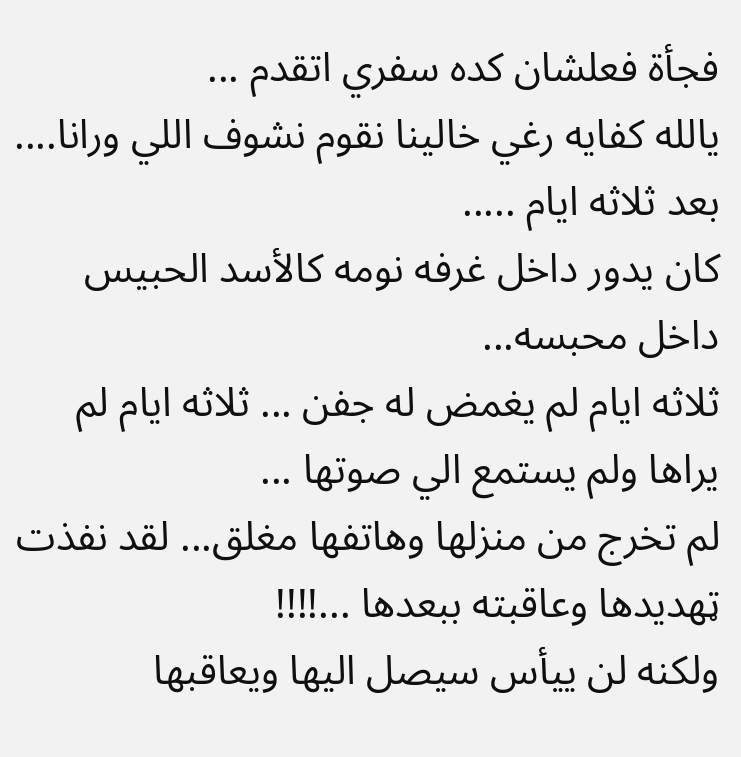فجأة فعلشان كده سفري اتقدم ...
يالله كفايه رغي خالينا نقوم نشوف اللي ورانا....
بعد ثلاثه ايام .....
كان يدور داخل غرفه نومه كالأسد الحبيس داخل محبسه...
ثلاثه ايام لم يغمض له جفن ... ثلاثه ايام لم يراها ولم يستمع الي صوتها ...
لم تخرج من منزلها وهاتفها مغلق... لقد نفذت ټهديدها وعاقبته ببعدها ...!!!!
ولكنه لن ييأس سيصل اليها ويعاقبها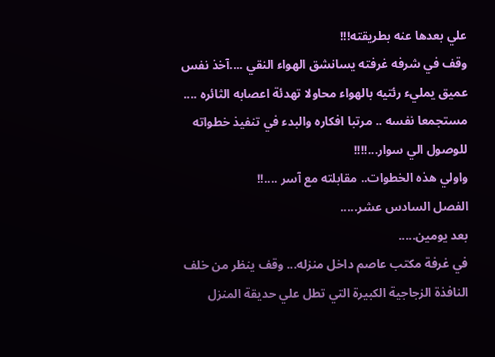علي بعدها عنه بطريقته!!!
وقف في شرفه غرفته يسانشق الهواء النقي ....آخذ نفس عميق يمليء رئتيه بالهواء محاولا تهدئة اعصابه الثائره .... مستجمعا نفسه .. مرتبا افكاره والبدء في تنفيذ خطواته للوصول الي سوار...!!!!
واولي هذه الخطوات.. مقابلته مع آسر ....!!
الفصل السادس عشر.....
بعد يومين.....
في غرفة مكتب عاصم داخل منزله... وقف ينظر من خلف النافذة الزجاجية الكبيرة التي تطل علي حديقة المنزل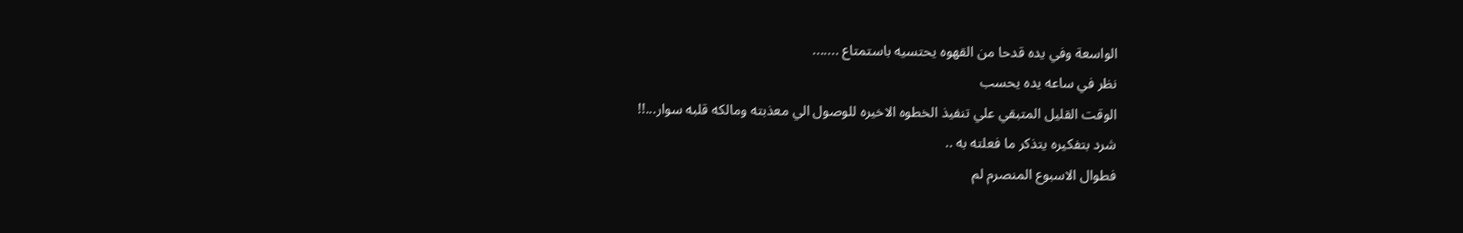الواسعة وفي يده قدحا من القهوه يحتسيه باستمتاع .......
نظر في ساعه يده يحسب
الوقت القليل المتبقي علي تنفيذ الخطوه الاخيره للوصول الي معذبته ومالكه قلبه سوار...!!
شرد بتفكيره يتذكر ما فعلته به ..
فطوال الاسبوع المنصرم لم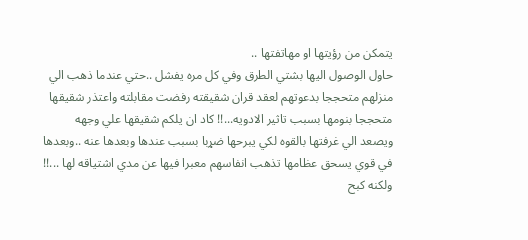يتمكن من رؤيتها او مهاتفتها ..
حاول الوصول اليها بشتي الطرق وفي كل مره يفشل ..حتي عندما ذهب الي منزلهم متحججا بدعوتهم لعقد قران شقيقته رفضت مقابلته واعتذر شقيقها متحججا بنومها بسبب تاثير الادويه...!! كاد ان يلكم شقيقها علي وجهه ويصعد الي غرفتها بالقوه لكي يبرحها ضړبا بسبب عندها وبعدها عنه ..وبعدها في قوي يسحق عظامها تذهب انفاسهم معبرا فيها عن مدي اشتياقه لها ...!!
ولكنه كبح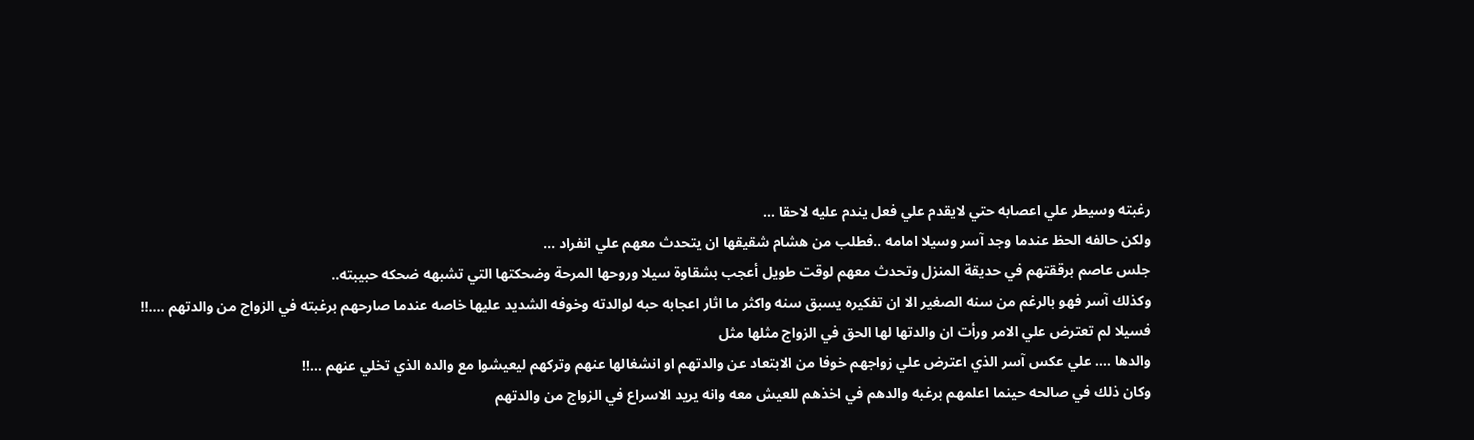رغبته وسيطر علي اعصابه حتي لايقدم علي فعل يندم عليه لاحقا ...
ولكن حالفه الحظ عندما وجد آسر وسيلا امامه ..فطلب من هشام شقيقها ان يتحدث معهم علي انفراد ...
جلس عاصم برققتهم في حديقة المنزل وتحدث معهم لوقت طويل أعجب بشقاوة سيلا وروحها المرحة وضحكتها التي تشبهه ضحكه حبيبته..
وكذلك آسر فهو بالرغم من سنه الصغير الا ان تفكيره يسبق سنه واكثر ما اثار اعجابه حبه لوالدته وخوفه الشديد عليها خاصه عندما صارحهم برغبته في الزواج من والدتهم ....!!
فسيلا لم تعترض علي الامر ورأت ان والدتها لها الحق في الزواج مثلها مثل
والدها .... علي عكس آسر الذي اعترض علي زواجهم خوفا من الابتعاد عن والدتهم او انشغالها عنهم وتركهم ليعيشوا مع والده الذي تخلي عنهم ...!!
وكان ذلك في صالحه حينما اعلمهم برغبه والدهم في اخذهم للعيش معه وانه يريد الاسراع في الزواج من والدتهم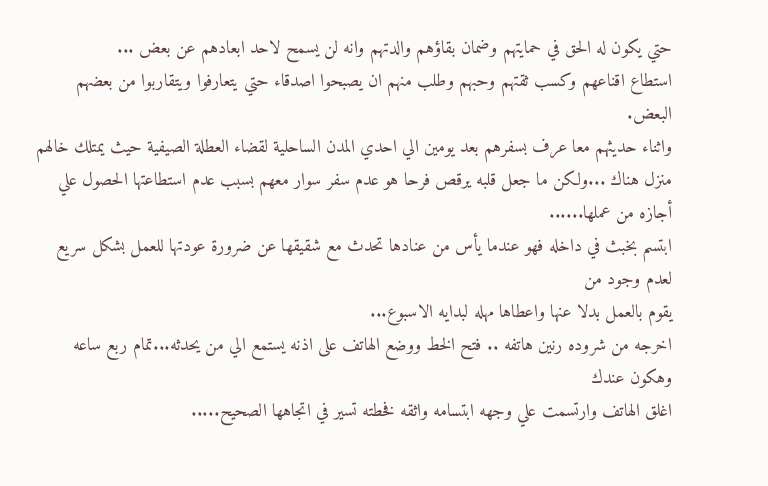حتي يكون له الحق في حمايتهم وضمان بقاؤهم والدتهم وانه لن يسمح لاحد ابعادهم عن بعض ...
استطاع اقناعهم وكسب ثقتهم وحبهم وطلب منهم ان يصبحوا اصدقاء حتي يتعارفوا ويتقاربوا من بعضهم البعض.
واثناء حديثهم معا عرف بسفرهم بعد يومين الي احدي المدن الساحلية لقضاء العطلة الصيفية حيث يمتلك خالهم منزل هناك ...ولكن ما جعل قلبه يرقص فرحا هو عدم سفر سوار معهم بسبب عدم استطاعتها الحصول علي أجازه من عملها......
ابتسم بخبث في داخله فهو عندما يأس من عنادها تحدث مع شقيقها عن ضرورة عودتها للعمل بشكل سريع لعدم وجود من
يقوم بالعمل بدلا عنها واعطاها مهله لبدايه الاسبوع...
اخرجه من شروده رنين هاتفه .. فتح الخط ووضع الهاتف على اذنه يستمع الي من يحدثه...تمام ربع ساعه وهكون عندك
اغلق الهاتف وارتسمت علي وجهه ابتسامه واثقه فخطته تسير في اتجاهها الصحيح.....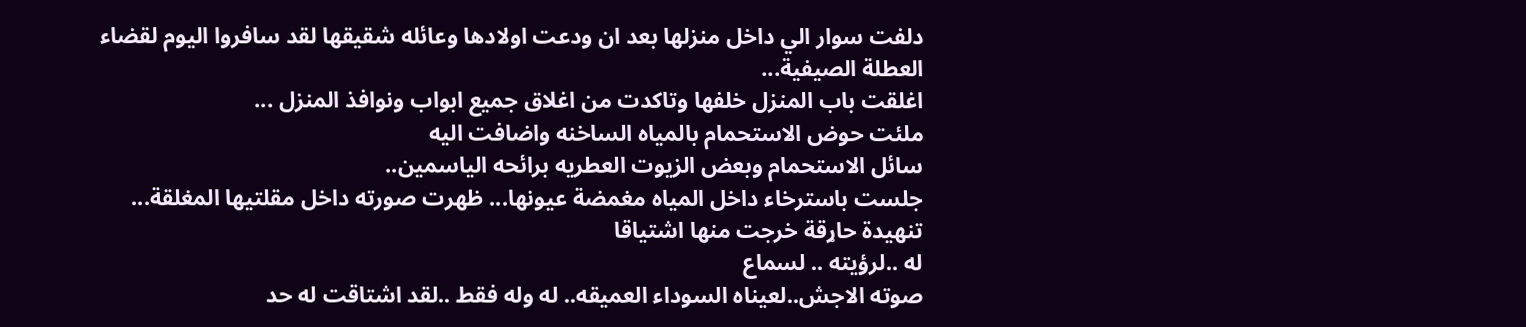دلفت سوار الي داخل منزلها بعد ان ودعت اولادها وعائله شقيقها لقد سافروا اليوم لقضاء العطلة الصيفية...
اغلقت باب المنزل خلفها وتاكدت من اغلاق جميع ابواب ونوافذ المنزل ...
ملئت حوض الاستحمام بالمياه الساخنه واضافت اليه
سائل الاستحمام وبعض الزيوت العطريه برائحه الياسمين..
جلست باسترخاء داخل المياه مغمضة عيونها... ظهرت صورته داخل مقلتيها المغلقة...
تنهيدة حاړقة خرجت منها اشتياقا
له ..لرؤيته .. لسماع
صوته الاجش..لعيناه السوداء العميقه.. له وله فقط ..لقد اشتاقت له حد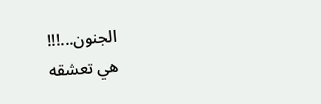الجنون...!!!
هي تعشقه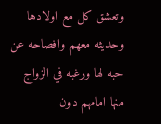وتعشق كل مع اولادها وحديثه معهم وافصاحه عن حبه لها ورغبه في الزواج منها امامهم دون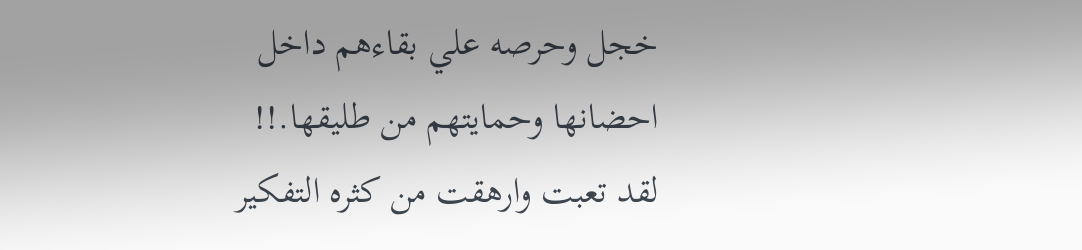خجل وحرصه علي بقاءهم داخل احضانها وحمايتهم من طليقها.!!
لقد تعبت وارهقت من كثره التفكير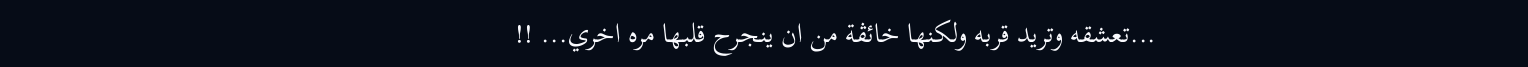...تعشقه وتريد قربه ولكنها خائڤة من ان ينجرح قلبها مره اخري... !!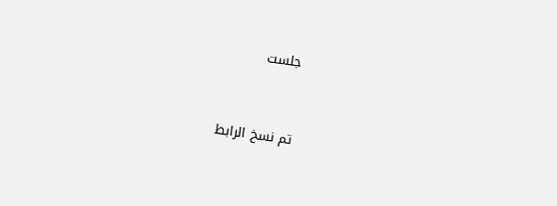جلست


تم نسخ الرابط